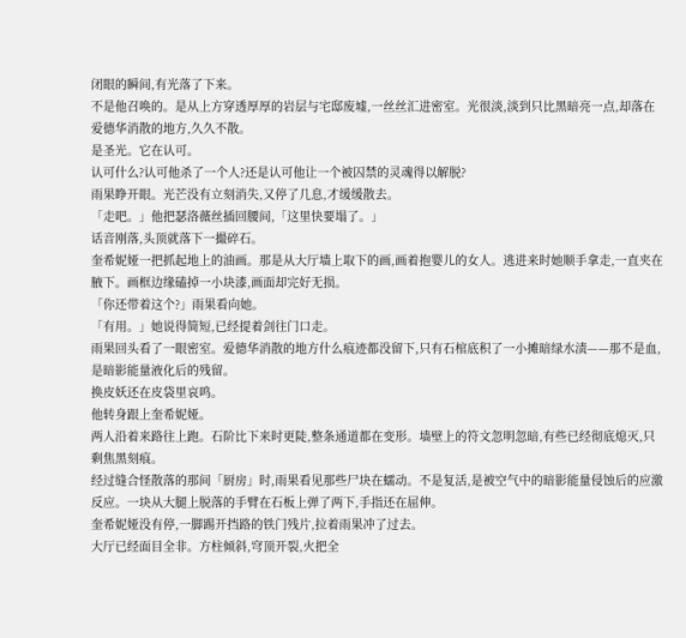闭眼的瞬间,有光落了下来。
不是他召唤的。是从上方穿透厚厚的岩层与宅邸废墟,一丝丝汇进密室。光很淡,淡到只比黑暗亮一点,却落在爱德华消散的地方,久久不散。
是圣光。它在认可。
认可什么?认可他杀了一个人?还是认可他让一个被囚禁的灵魂得以解脱?
雨果睁开眼。光芒没有立刻消失,又停了几息,才缓缓散去。
「走吧。」他把瑟洛薇丝插回腰间,「这里快要塌了。」
话音刚落,头顶就落下一撮碎石。
奎希妮娅一把抓起地上的油画。那是从大厅墙上取下的画,画着抱婴儿的女人。逃进来时她顺手拿走,一直夹在腋下。画框边缘磕掉一小块漆,画面却完好无损。
「你还带着这个?」雨果看向她。
「有用。」她说得简短,已经提着剑往门口走。
雨果回头看了一眼密室。爱德华消散的地方什么痕迹都没留下,只有石棺底积了一小摊暗绿水渍——那不是血,是暗影能量液化后的残留。
换皮妖还在皮袋里哀鸣。
他转身跟上奎希妮娅。
两人沿着来路往上跑。石阶比下来时更陡,整条通道都在变形。墙壁上的符文忽明忽暗,有些已经彻底熄灭,只剩焦黑刻痕。
经过缝合怪散落的那间「厨房」时,雨果看见那些尸块在蠕动。不是复活,是被空气中的暗影能量侵蚀后的应激反应。一块从大腿上脱落的手臂在石板上弹了两下,手指还在屈伸。
奎希妮娅没有停,一脚踢开挡路的铁门残片,拉着雨果冲了过去。
大厅已经面目全非。方柱倾斜,穹顶开裂,火把全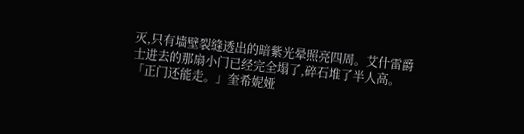灭,只有墙壁裂缝透出的暗紫光晕照亮四周。艾什雷爵士进去的那扇小门已经完全塌了,碎石堆了半人高。
「正门还能走。」奎希妮娅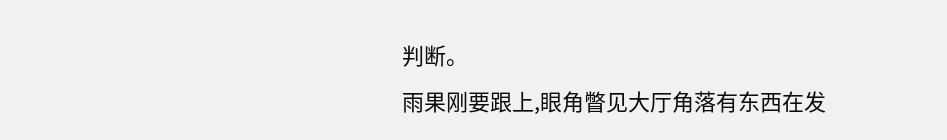判断。
雨果刚要跟上,眼角瞥见大厅角落有东西在发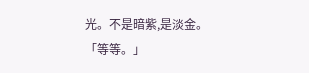光。不是暗紫,是淡金。
「等等。」